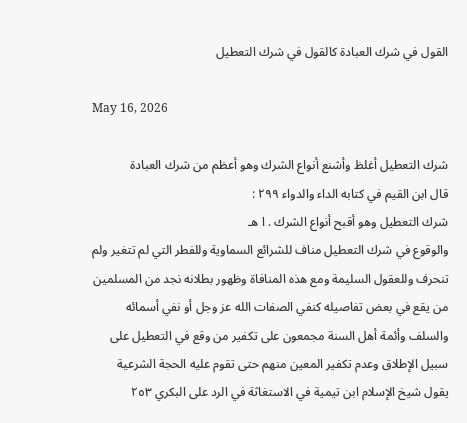القول في شرك العبادة كالقول في شرك التعطيل

May 16, 2026

شرك التعطيل أغلظ وأشنع أنواع الشرك وهو أعظم من شرك العبادة
قال ابن القيم في كتابه الداء والدواء ٢٩٩ :
شرك التعطيل وهو أقبح أنواع الشرك . ا هـ
والوقوع في شرك التعطيل مناف للشرائع السماوية وللفطر التي لم تتغير ولم تنحرف وللعقول السليمة ومع هذه المنافاة وظهور بطلانه نجد من المسلمين من يقع في بعض تفاصيله كنفي الصفات الله عز وجل أو نفي أسمائه والسلف وأئمة أهل السنة مجمعون على تكفير من وقع في التعطيل على سبيل الإطلاق وعدم تكفير المعين منهم حتى تقوم عليه الحجة الشرعية
يقول شيخ الإسلام ابن تيمية في الاستغاثة في الرد على البكري ٢٥٣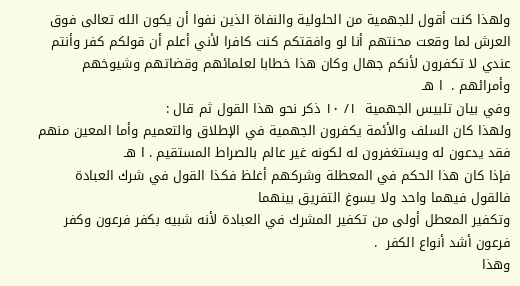ولهذا كنت أقول للجهمية من الحلولية والنفاة الذين نفوا أن يكون الله تعالى فوق العرش لما وقعت محنتهم أنا لو وافقتكم كنت كافرا لأني أعلم أن قولكم كفر وأنتم عندي لا تكفرون لأنكم جهال وكان هذا خطابا لعلمائهم وقضاتهم وشيوخهم وأمرائهم .  ا هـ
وفي بيان تلبيس الجهمية  ١/ ١٠ ذكر نحو هذا القول ثم قال :
ولهذا كان السلف والأئمة يكفرون الجهمية في الإطلاق والتعميم وأما المعين منهم فقد يدعون له ويستغفرون له لكونه غير عالم بالصراط المستقيم . ا هـ
فإذا كان هذا الحكم في المعطلة وشركهم أغلظ فكذا القول في شرك العبادة فالقول فيهما واحد ولا يسوغ التفريق بينهما
وتكفير المعطل أولى من تكفير المشرك في العبادة لأنه شبيه بكفر فرعون وكفر فرعون أشد أنواع الكفر  .
وهذا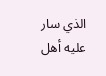الذي سار عليه أهل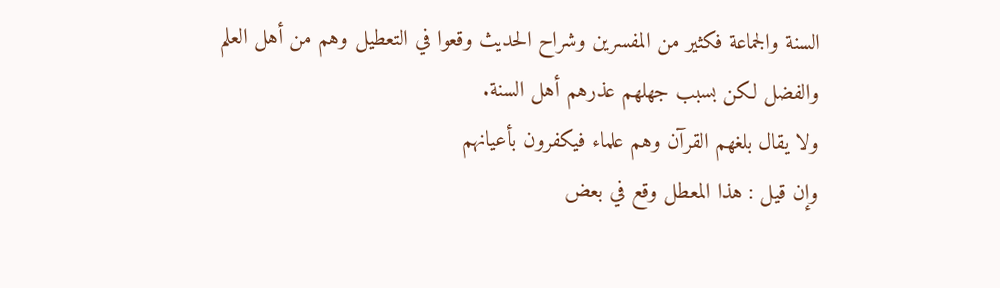السنة والجماعة فكثير من المفسرين وشراح الحديث وقعوا في التعطيل وهم من أهل العلم والفضل لكن بسبب جهلهم عذرهم أهل السنة.
ولا يقال بلغهم القرآن وهم علماء فيكفرون بأعيانهم
وإن قيل : هذا المعطل وقع في بعض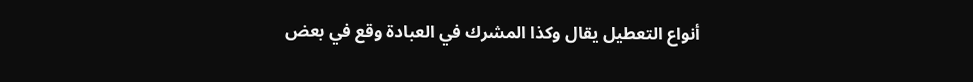أنواع التعطيل يقال وكذا المشرك في العبادة وقع في بعض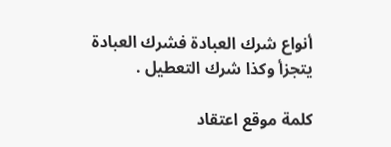أنواع شرك العبادة فشرك العبادة يتجزأ وكذا شرك التعطيل .

كلمة موقع اعتقاد